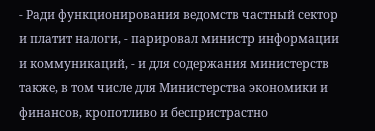- Ради функционирования ведомств частный сектор и платит налоги, - парировал министр информации и коммуникаций, - и для содержания министерств также, в том числе для Министерства экономики и финансов, кропотливо и беспристрастно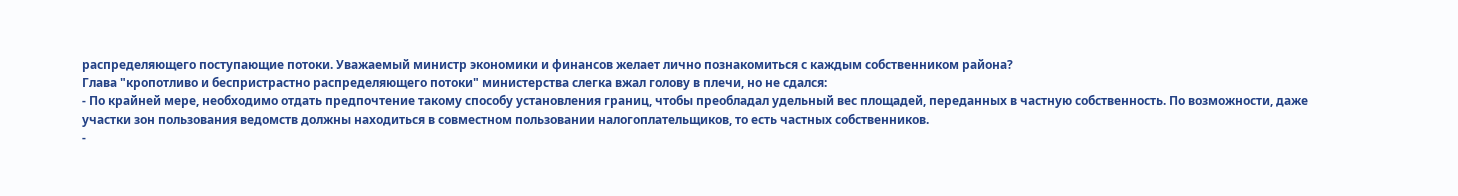распределяющего поступающие потоки. Уважаемый министр экономики и финансов желает лично познакомиться с каждым собственником района?
Глава "кропотливо и беспристрастно распределяющего потоки" министерства слегка вжал голову в плечи, но не сдался:
- По крайней мере, необходимо отдать предпочтение такому способу установления границ, чтобы преобладал удельный вес площадей, переданных в частную собственность. По возможности, даже участки зон пользования ведомств должны находиться в совместном пользовании налогоплательщиков, то есть частных собственников.
-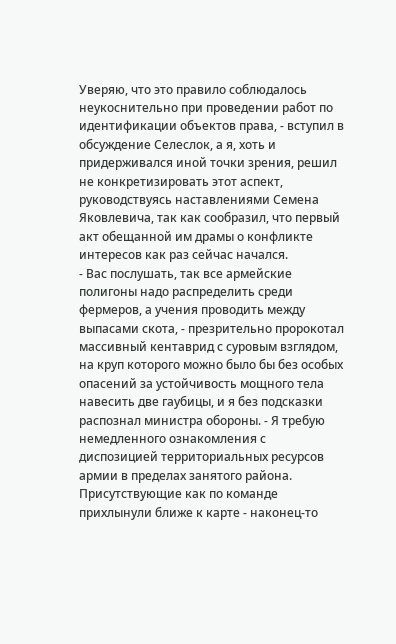Уверяю, что это правило соблюдалось неукоснительно при проведении работ по идентификации объектов права, - вступил в обсуждение Селеслок, а я, хоть и придерживался иной точки зрения, решил не конкретизировать этот аспект, руководствуясь наставлениями Семена Яковлевича, так как сообразил, что первый акт обещанной им драмы о конфликте интересов как раз сейчас начался.
- Вас послушать, так все армейские полигоны надо распределить среди фермеров, а учения проводить между выпасами скота, - презрительно пророкотал массивный кентаврид с суровым взглядом, на круп которого можно было бы без особых опасений за устойчивость мощного тела навесить две гаубицы, и я без подсказки распознал министра обороны. - Я требую немедленного ознакомления с диспозицией территориальных ресурсов армии в пределах занятого района.
Присутствующие как по команде прихлынули ближе к карте - наконец-то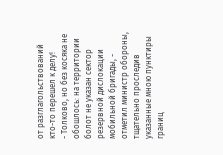от разглагольствований кто-то перешел к делу!
- Толково, но без косяка не обошлось: на территории болот не указан сектор резервной дислокации мобильной бригады, - отметил министр обороны, тщательно проследив указанные мною пунктиры границ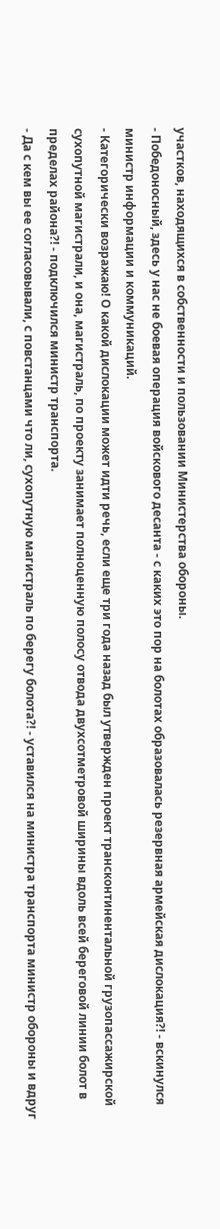участков, находящихся в собственности и пользовании Министерства обороны.
- Победоносный, здесь у нас не боевая операция войскового десанта - с каких это пор на болотах образовалась резервная армейская дислокация?! - вскинулся министр информации и коммуникаций.
- Категорически возражаю! О какой дислокации может идти речь, если еще три года назад был утвержден проект трансконтинентальной грузопассажирской сухопутной магистрали, и она, магистраль, по проекту занимает полноценную полосу отвода двухсотметровой ширины вдоль всей береговой линии болот в пределах района?! - подключился министр транспорта.
- Да с кем вы ее согласовывали, с повстанцами что ли, сухопутную магистраль по берегу болота?! - уставился на министра транспорта министр обороны и вдруг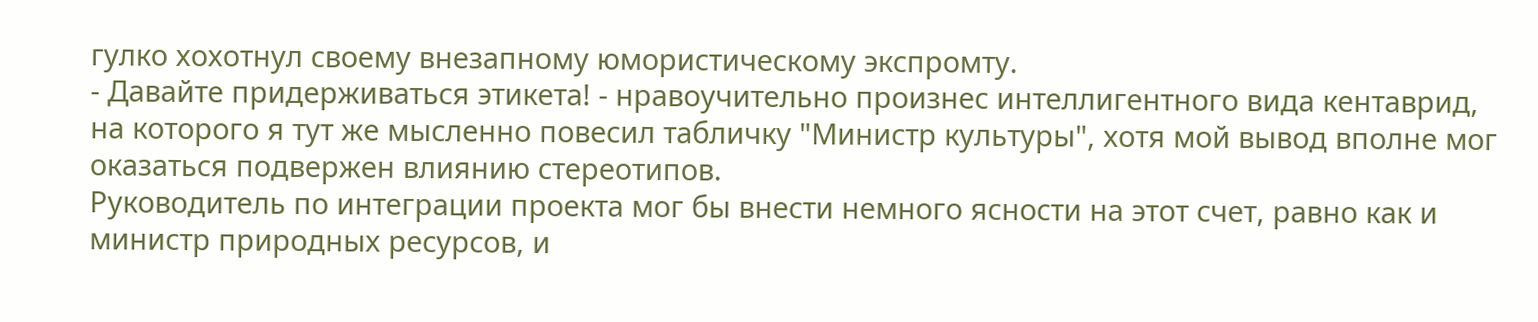гулко хохотнул своему внезапному юмористическому экспромту.
- Давайте придерживаться этикета! - нравоучительно произнес интеллигентного вида кентаврид, на которого я тут же мысленно повесил табличку "Министр культуры", хотя мой вывод вполне мог оказаться подвержен влиянию стереотипов.
Руководитель по интеграции проекта мог бы внести немного ясности на этот счет, равно как и министр природных ресурсов, и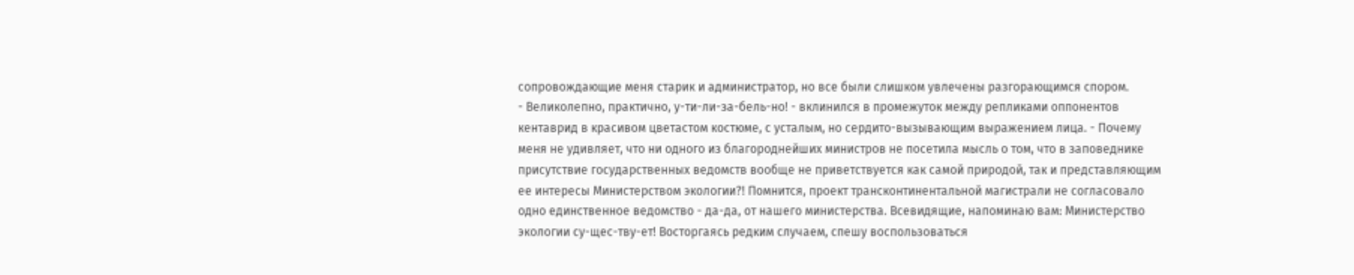сопровождающие меня старик и администратор, но все были слишком увлечены разгорающимся спором.
- Великолепно, практично, у-ти-ли-за-бель-но! - вклинился в промежуток между репликами оппонентов кентаврид в красивом цветастом костюме, с усталым, но сердито-вызывающим выражением лица. - Почему меня не удивляет, что ни одного из благороднейших министров не посетила мысль о том, что в заповеднике присутствие государственных ведомств вообще не приветствуется как самой природой, так и представляющим ее интересы Министерством экологии?! Помнится, проект трансконтинентальной магистрали не согласовало одно единственное ведомство - да-да, от нашего министерства. Всевидящие, напоминаю вам: Министерство экологии су-щес-тву-ет! Восторгаясь редким случаем, спешу воспользоваться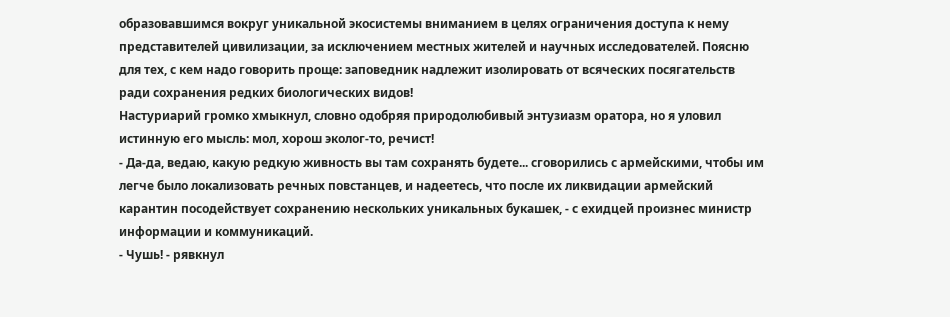образовавшимся вокруг уникальной экосистемы вниманием в целях ограничения доступа к нему представителей цивилизации, за исключением местных жителей и научных исследователей. Поясню для тех, с кем надо говорить проще: заповедник надлежит изолировать от всяческих посягательств ради сохранения редких биологических видов!
Настуриарий громко хмыкнул, словно одобряя природолюбивый энтузиазм оратора, но я уловил истинную его мысль: мол, хорош эколог-то, речист!
- Да-да, ведаю, какую редкую живность вы там сохранять будете... сговорились с армейскими, чтобы им легче было локализовать речных повстанцев, и надеетесь, что после их ликвидации армейский карантин посодействует сохранению нескольких уникальных букашек, - с ехидцей произнес министр информации и коммуникаций.
- Чушь! - рявкнул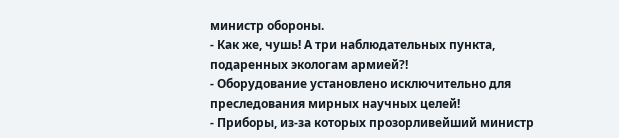министр обороны.
- Как же, чушь! А три наблюдательных пункта, подаренных экологам армией?!
- Оборудование установлено исключительно для преследования мирных научных целей!
- Приборы, из-за которых прозорливейший министр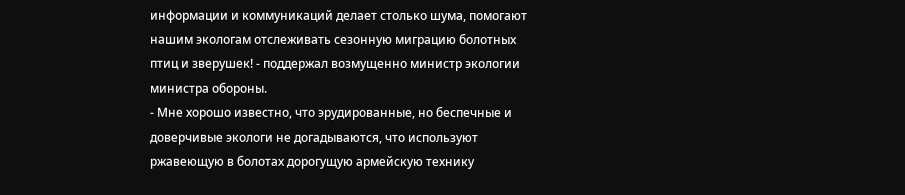информации и коммуникаций делает столько шума, помогают нашим экологам отслеживать сезонную миграцию болотных птиц и зверушек! - поддержал возмущенно министр экологии министра обороны.
- Мне хорошо известно, что эрудированные, но беспечные и доверчивые экологи не догадываются, что используют ржавеющую в болотах дорогущую армейскую технику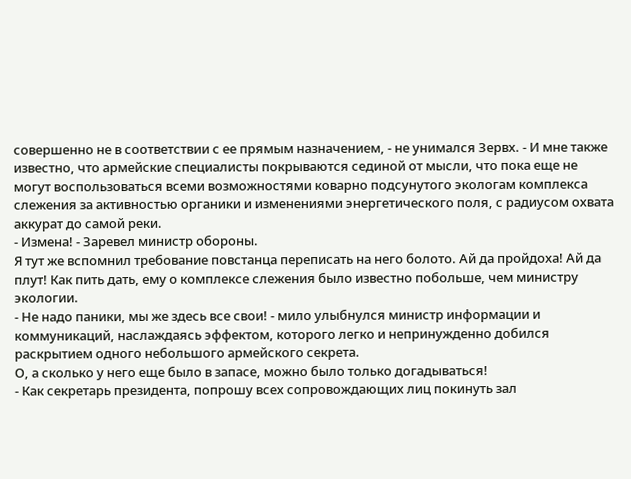совершенно не в соответствии с ее прямым назначением, - не унимался Зервх. - И мне также известно, что армейские специалисты покрываются сединой от мысли, что пока еще не могут воспользоваться всеми возможностями коварно подсунутого экологам комплекса слежения за активностью органики и изменениями энергетического поля, с радиусом охвата аккурат до самой реки.
- Измена! - Заревел министр обороны.
Я тут же вспомнил требование повстанца переписать на него болото. Ай да пройдоха! Ай да плут! Как пить дать, ему о комплексе слежения было известно побольше, чем министру экологии.
- Не надо паники, мы же здесь все свои! - мило улыбнулся министр информации и коммуникаций, наслаждаясь эффектом, которого легко и непринужденно добился раскрытием одного небольшого армейского секрета.
О, а сколько у него еще было в запасе, можно было только догадываться!
- Как секретарь президента, попрошу всех сопровождающих лиц покинуть зал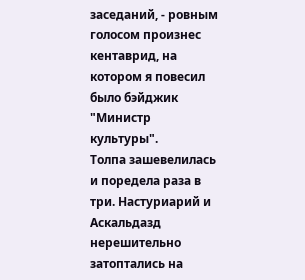заседаний, - ровным голосом произнес кентаврид, на котором я повесил было бэйджик "Министр культуры".
Толпа зашевелилась и поредела раза в три. Настуриарий и Аскальдазд нерешительно затоптались на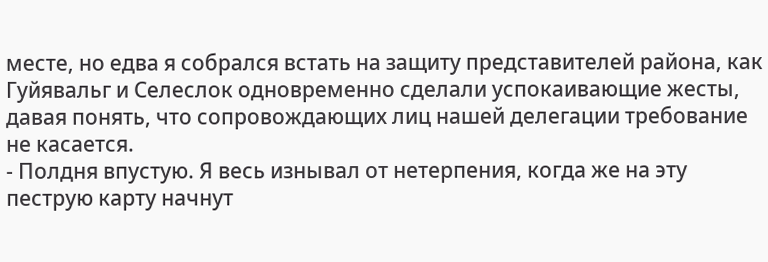месте, но едва я собрался встать на защиту представителей района, как Гуйявальг и Селеслок одновременно сделали успокаивающие жесты, давая понять, что сопровождающих лиц нашей делегации требование не касается.
- Полдня впустую. Я весь изнывал от нетерпения, когда же на эту пеструю карту начнут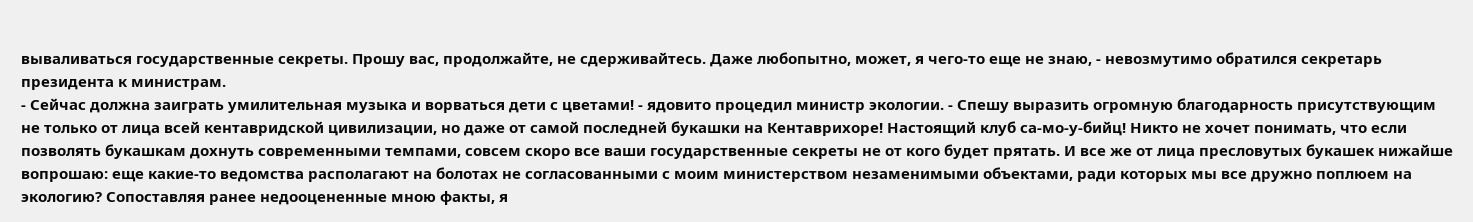вываливаться государственные секреты. Прошу вас, продолжайте, не сдерживайтесь. Даже любопытно, может, я чего-то еще не знаю, - невозмутимо обратился секретарь президента к министрам.
- Сейчас должна заиграть умилительная музыка и ворваться дети с цветами! - ядовито процедил министр экологии. - Спешу выразить огромную благодарность присутствующим не только от лица всей кентавридской цивилизации, но даже от самой последней букашки на Кентаврихоре! Настоящий клуб са-мо-у-бийц! Никто не хочет понимать, что если позволять букашкам дохнуть современными темпами, совсем скоро все ваши государственные секреты не от кого будет прятать. И все же от лица пресловутых букашек нижайше вопрошаю: еще какие-то ведомства располагают на болотах не согласованными с моим министерством незаменимыми объектами, ради которых мы все дружно поплюем на экологию? Сопоставляя ранее недооцененные мною факты, я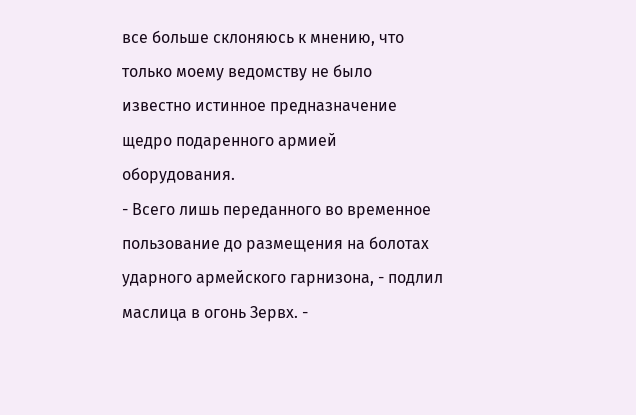все больше склоняюсь к мнению, что только моему ведомству не было известно истинное предназначение щедро подаренного армией оборудования.
- Всего лишь переданного во временное пользование до размещения на болотах ударного армейского гарнизона, - подлил маслица в огонь Зервх. -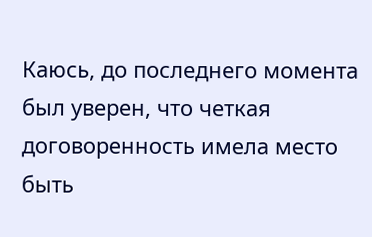Каюсь, до последнего момента был уверен, что четкая договоренность имела место быть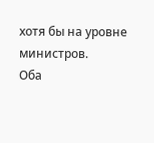хотя бы на уровне министров.
Оба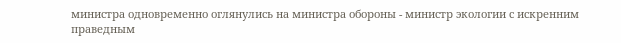министра одновременно оглянулись на министра обороны - министр экологии с искренним праведным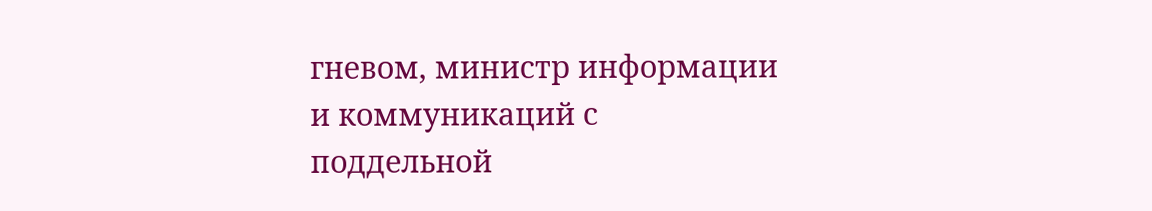гневом, министр информации и коммуникаций с поддельной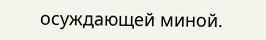осуждающей миной.